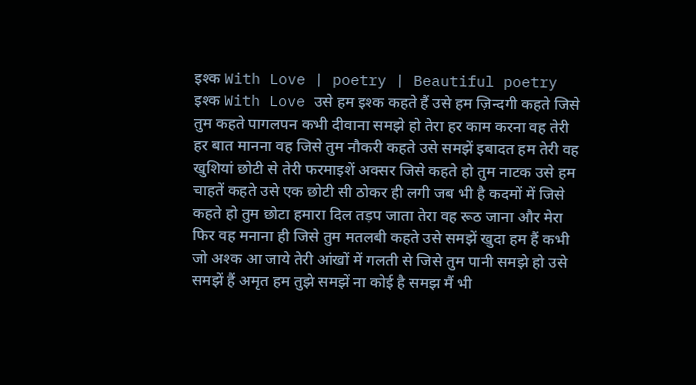इश्क With Love | poetry | Beautiful poetry
इश्क With Love उसे हम इश्क कहते हैं उसे हम ज़िन्दगी कहते जिसे तुम कहते पागलपन कभी दीवाना समझे हो तेरा हर काम करना वह तेरी हर बात मानना वह जिसे तुम नौकरी कहते उसे समझें इबादत हम तेरी वह खुशियां छोटी से तेरी फरमाइशें अक्सर जिसे कहते हो तुम नाटक उसे हम चाहतें कहते उसे एक छोटी सी ठोकर ही लगी जब भी है कदमों में जिसे कहते हो तुम छोटा हमारा दिल तड़प जाता तेरा वह रूठ जाना और मेरा फिर वह मनाना ही जिसे तुम मतलबी कहते उसे समझें खुदा हम हैं कभी जो अश्क आ जाये तेरी आंखों में गलती से जिसे तुम पानी समझे हो उसे समझें हैं अमृत हम तुझे समझें ना कोई है समझ मैं भी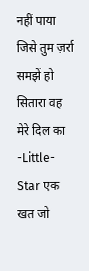नहीं पाया जिसे तुम ज़र्रा समझें हो सितारा वह मेरे दिल का -Little-Star एक खत जो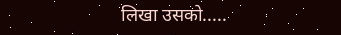लिखा उसको.....